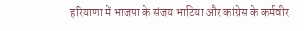हरियाणा में भाजपा के संजय भाटिया और कांग्रेस के कर्मवीर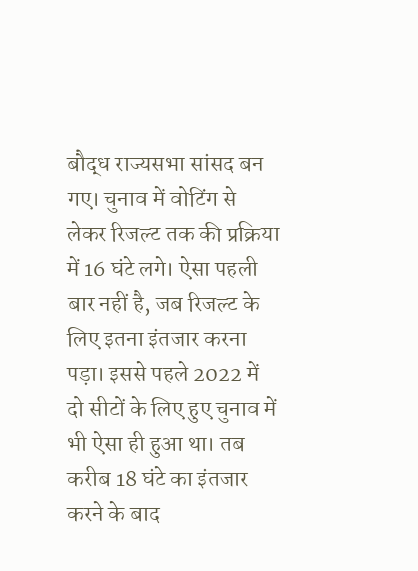बौद्ध राज्यसभा सांसद बन गए। चुनाव में वोटिंग से लेकर रिजल्ट तक की प्रक्रिया में 16 घंटे लगे। ऐसा पहली बार नहीं है, जब रिजल्ट के लिए इतना इंतजार करना पड़ा। इससे पहले 2022 में दो सीटों के लिए हुए चुनाव में भी ऐसा ही हुआ था। तब करीब 18 घंटे का इंतजार करने के बाद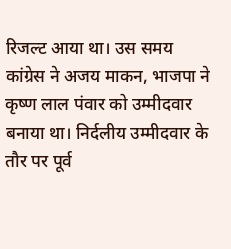रिजल्ट आया था। उस समय कांग्रेस ने अजय माकन, भाजपा ने कृष्ण लाल पंवार को उम्मीदवार बनाया था। निर्दलीय उम्मीदवार के तौर पर पूर्व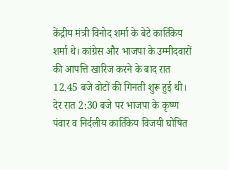केंद्रीय मंत्री विनोद शर्मा के बेटे कार्तिकेय शर्मा थे। कांग्रेस और भाजपा के उम्मीदवारों की आपत्ति खारिज करने के बाद रात 12.45 बजे वोटों की गिनती शुरू हुई थी। देर रात 2:30 बजे पर भाजपा के कृष्ण पंवार व निर्दलीय कार्तिकेय विजयी घोषित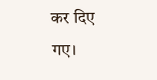कर दिए गए।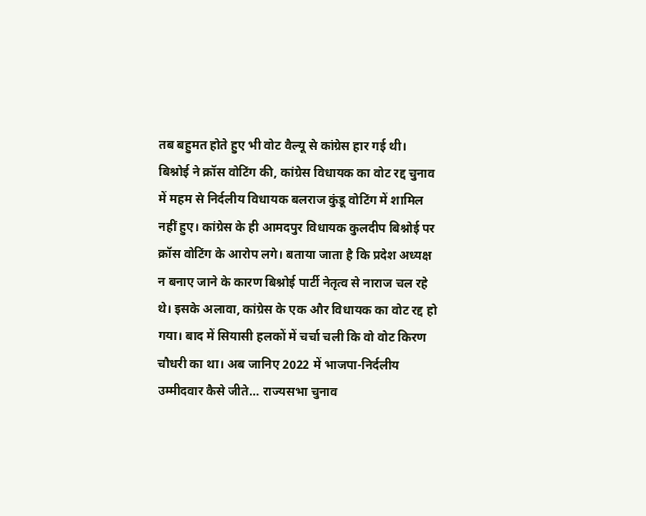तब बहुमत होते हुए भी वोट वैल्यू से कांग्रेस हार गई थी। बिश्नोई ने क्रॉस वोटिंग की, कांग्रेस विधायक का वोट रद्द चुनाव में महम से निर्दलीय विधायक बलराज कुंडू वोटिंग में शामिल नहीं हुए। कांग्रेस के ही आमदपुर विधायक कुलदीप बिश्नोई पर क्रॉस वोटिंग के आरोप लगे। बताया जाता है कि प्रदेश अध्यक्ष न बनाए जाने के कारण बिश्नोई पार्टी नेतृत्व से नाराज चल रहे थे। इसके अलावा, कांग्रेस के एक और विधायक का वोट रद्द हो गया। बाद में सियासी हलकों में चर्चा चली कि वो वोट किरण चौधरी का था। अब जानिए 2022 में भाजपा-निर्दलीय उम्मीदवार कैसे जीते… राज्यसभा चुनाव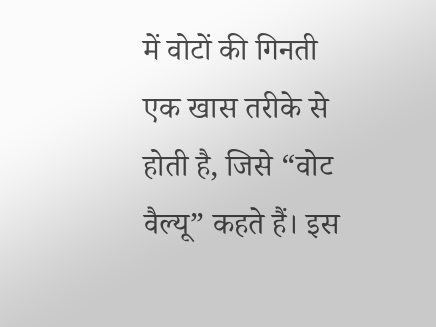में वोटों की गिनती एक खास तरीके से होती है, जिसे “वोट वैल्यू” कहते हैं। इस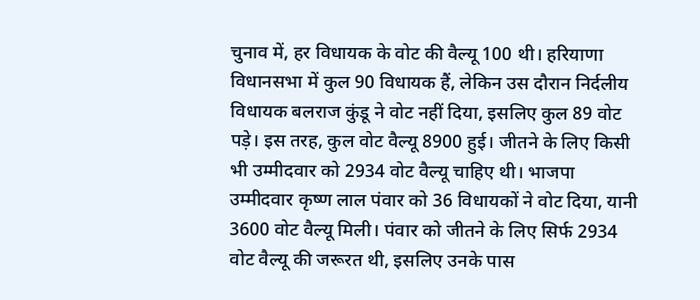चुनाव में, हर विधायक के वोट की वैल्यू 100 थी। हरियाणा विधानसभा में कुल 90 विधायक हैं, लेकिन उस दौरान निर्दलीय विधायक बलराज कुंडू ने वोट नहीं दिया, इसलिए कुल 89 वोट पड़े। इस तरह, कुल वोट वैल्यू 8900 हुई। जीतने के लिए किसी भी उम्मीदवार को 2934 वोट वैल्यू चाहिए थी। भाजपा उम्मीदवार कृष्ण लाल पंवार को 36 विधायकों ने वोट दिया, यानी 3600 वोट वैल्यू मिली। पंवार को जीतने के लिए सिर्फ 2934 वोट वैल्यू की जरूरत थी, इसलिए उनके पास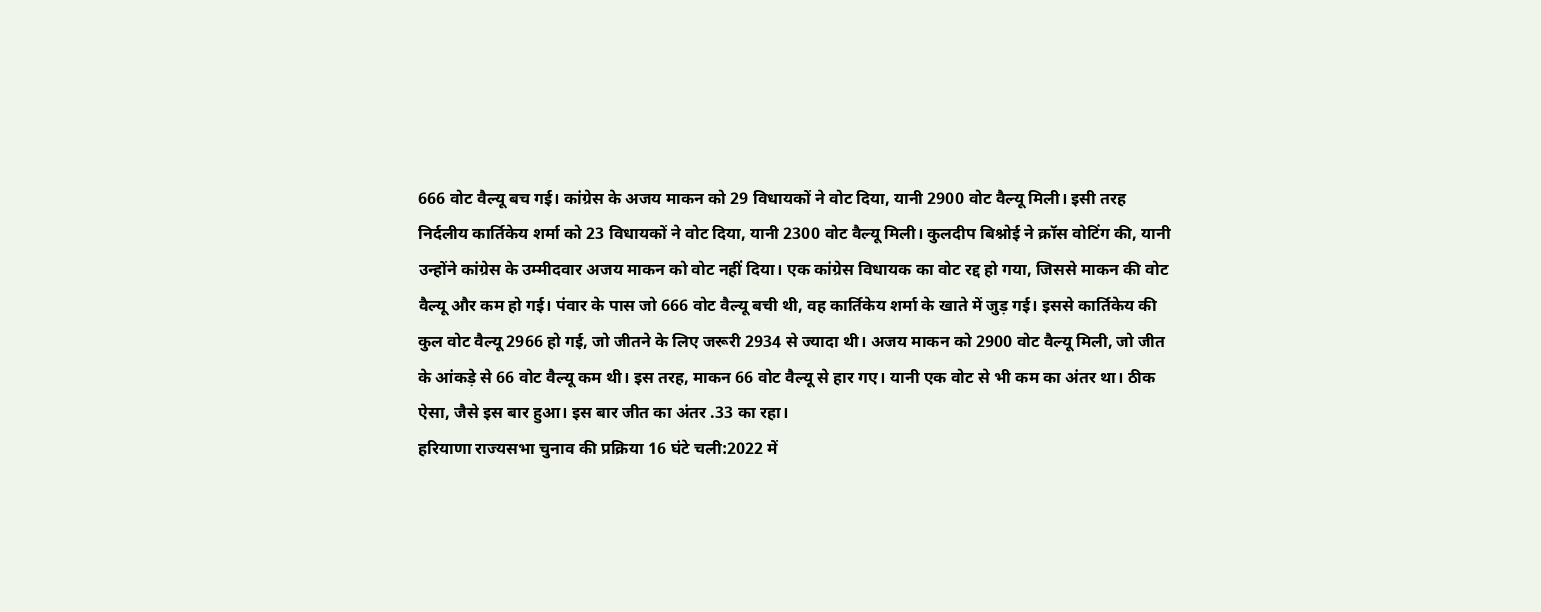666 वोट वैल्यू बच गई। कांग्रेस के अजय माकन को 29 विधायकों ने वोट दिया, यानी 2900 वोट वैल्यू मिली। इसी तरह निर्दलीय कार्तिकेय शर्मा को 23 विधायकों ने वोट दिया, यानी 2300 वोट वैल्यू मिली। कुलदीप बिश्नोई ने क्रॉस वोटिंग की, यानी उन्होंने कांग्रेस के उम्मीदवार अजय माकन को वोट नहीं दिया। एक कांग्रेस विधायक का वोट रद्द हो गया, जिससे माकन की वोट वैल्यू और कम हो गई। पंवार के पास जो 666 वोट वैल्यू बची थी, वह कार्तिकेय शर्मा के खाते में जुड़ गई। इससे कार्तिकेय की कुल वोट वैल्यू 2966 हो गई, जो जीतने के लिए जरूरी 2934 से ज्यादा थी। अजय माकन को 2900 वोट वैल्यू मिली, जो जीत के आंकड़े से 66 वोट वैल्यू कम थी। इस तरह, माकन 66 वोट वैल्यू से हार गए। यानी एक वोट से भी कम का अंतर था। ठीक ऐसा, जैसे इस बार हुआ। इस बार जीत का अंतर .33 का रहा।
हरियाणा राज्यसभा चुनाव की प्रक्रिया 16 घंटे चली:2022 में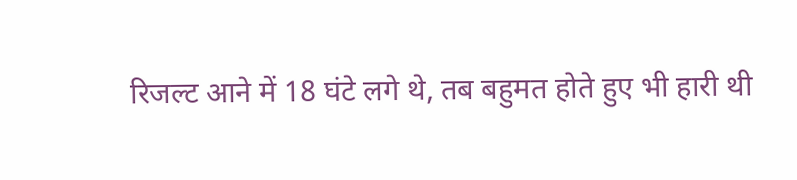रिजल्ट आने में 18 घंटे लगे थे, तब बहुमत होते हुए भी हारी थी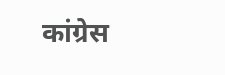कांग्रेस